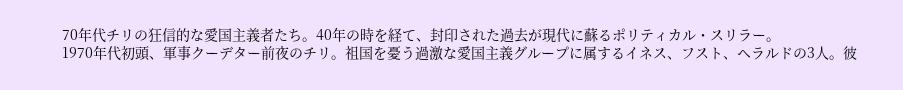70年代チリの狂信的な愛国主義者たち。40年の時を経て、封印された過去が現代に蘇るポリティカル・スリラー。
1970年代初頭、軍事クーデター前夜のチリ。祖国を憂う過激な愛国主義グループに属するイネス、フスト、ヘラルドの3人。彼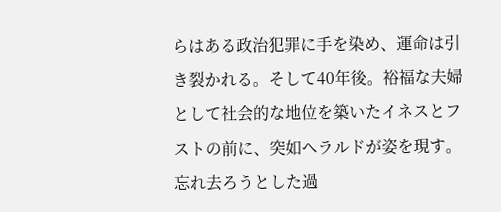らはある政治犯罪に手を染め、運命は引き裂かれる。そして40年後。裕福な夫婦として社会的な地位を築いたイネスとフストの前に、突如ヘラルドが姿を現す。忘れ去ろうとした過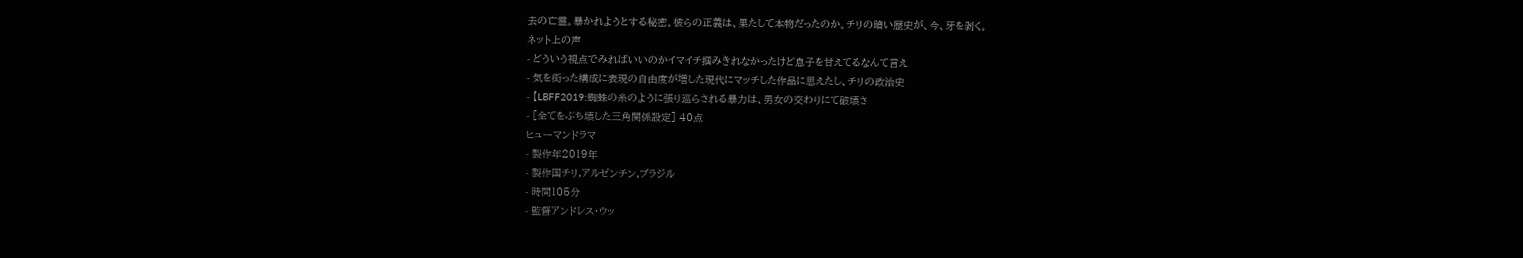去の亡霊。暴かれようとする秘密。彼らの正義は、果たして本物だったのか。チリの暗い歴史が、今、牙を剥く。
ネット上の声
- どういう視点でみればいいのかイマイチ掴みきれなかったけど息子を甘えてるなんて言え
- 気を衒った構成に表現の自由度が増した現代にマッチした作品に思えたし、チリの政治史
- 【LBFF2019:蜘蛛の糸のように張り巡らされる暴力は、男女の交わりにて破壊さ
- [全てをぶち壊した三角関係設定] 40点
ヒューマンドラマ
- 製作年2019年
- 製作国チリ,アルゼンチン,ブラジル
- 時間105分
- 監督アンドレス・ウッ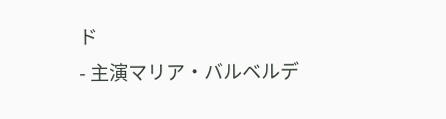ド
- 主演マリア・バルベルデ